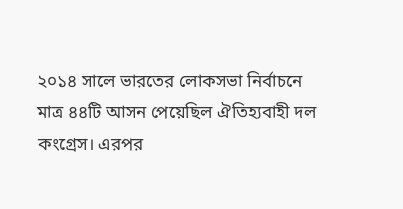২০১৪ সালে ভারতের লোকসভা নির্বাচনে মাত্র ৪৪টি আসন পেয়েছিল ঐতিহ্যবাহী দল কংগ্রেস। এরপর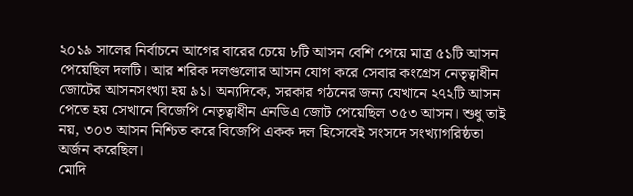২০১৯ সালের নির্বাচনে আগের বারের চেয়ে ৮টি আসন বেশি পেয়ে মাত্র ৫১টি আসন পেয়েছিল দলটি। আর শরিক দলগুলোর আসন যোগ করে সেবার কংগ্রেস নেতৃত্বাধীন জোটের আসনসংখ্যা হয় ৯১। অন্যদিকে, সরকার গঠনের জন্য যেখানে ২৭২টি আসন পেতে হয় সেখানে বিজেপি নেতৃত্বাধীন এনডিএ জোট পেয়েছিল ৩৫৩ আসন। শুধু তাই নয়, ৩০৩ আসন নিশ্চিত করে বিজেপি একক দল হিসেবেই সংসদে সংখ্যাগরিষ্ঠতা অর্জন করেছিল।
মোদি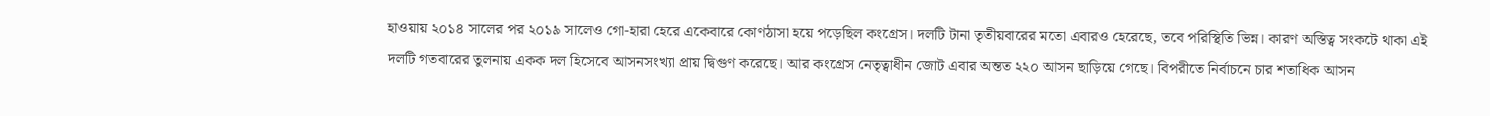হাওয়ায় ২০১৪ সালের পর ২০১৯ সালেও গো-হারা হেরে একেবারে কোণঠাসা হয়ে পড়েছিল কংগ্রেস। দলটি টানা তৃতীয়বারের মতো এবারও হেরেছে, তবে পরিস্থিতি ভিন্ন। কারণ অস্তিত্ব সংকটে থাকা এই দলটি গতবারের তুলনায় একক দল হিসেবে আসনসংখ্যা প্রায় দ্বিগুণ করেছে। আর কংগ্রেস নেতৃত্বাধীন জোট এবার অন্তত ২২০ আসন ছাড়িয়ে গেছে। বিপরীতে নির্বাচনে চার শতাধিক আসন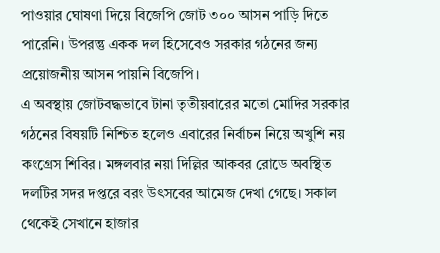পাওয়ার ঘোষণা দিয়ে বিজেপি জোট ৩০০ আসন পাড়ি দিতে পারেনি। উপরন্তু একক দল হিসেবেও সরকার গঠনের জন্য প্রয়োজনীয় আসন পায়নি বিজেপি।
এ অবস্থায় জোটবদ্ধভাবে টানা তৃতীয়বারের মতো মোদির সরকার গঠনের বিষয়টি নিশ্চিত হলেও এবারের নির্বাচন নিয়ে অখুশি নয় কংগ্রেস শিবির। মঙ্গলবার নয়া দিল্লির আকবর রোডে অবস্থিত দলটির সদর দপ্তরে বরং উৎসবের আমেজ দেখা গেছে। সকাল থেকেই সেখানে হাজার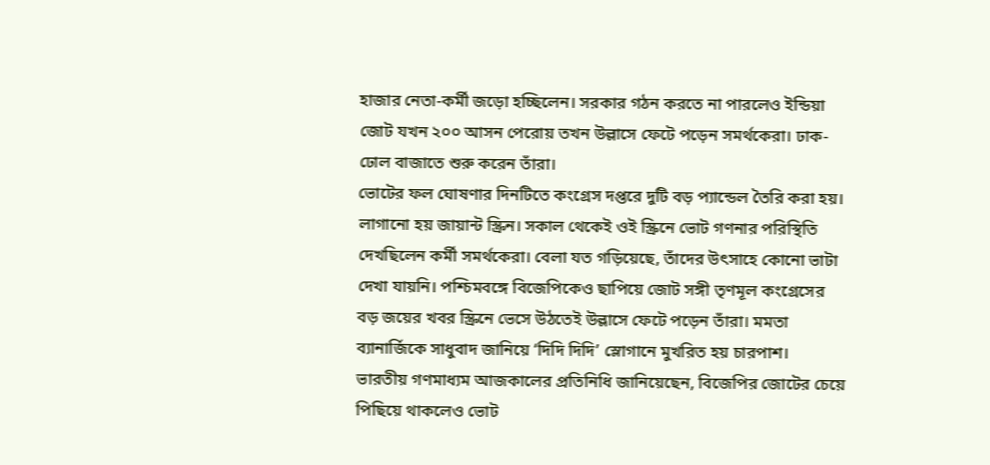হাজার নেতা-কর্মী জড়ো হচ্ছিলেন। সরকার গঠন করতে না পারলেও ইন্ডিয়া জোট যখন ২০০ আসন পেরোয় তখন উল্লাসে ফেটে পড়েন সমর্থকেরা। ঢাক-ঢোল বাজাতে শুরু করেন তাঁরা।
ভোটের ফল ঘোষণার দিনটিতে কংগ্রেস দপ্তরে দুটি বড় প্যান্ডেল তৈরি করা হয়। লাগানো হয় জায়ান্ট স্ক্রিন। সকাল থেকেই ওই স্ক্রিনে ভোট গণনার পরিস্থিতি দেখছিলেন কর্মী সমর্থকেরা। বেলা যত গড়িয়েছে, তাঁদের উৎসাহে কোনো ভাটা দেখা যায়নি। পশ্চিমবঙ্গে বিজেপিকেও ছাপিয়ে জোট সঙ্গী তৃণমূল কংগ্রেসের বড় জয়ের খবর স্ক্রিনে ভেসে উঠতেই উল্লাসে ফেটে পড়েন তাঁরা। মমতা ব্যানার্জিকে সাধুবাদ জানিয়ে ‘দিদি দিদি’ স্লোগানে মুখরিত হয় চারপাশ।
ভারতীয় গণমাধ্যম আজকালের প্রতিনিধি জানিয়েছেন, বিজেপির জোটের চেয়ে পিছিয়ে থাকলেও ভোট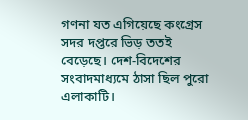গণনা যত এগিয়েছে কংগ্রেস সদর দপ্তরে ভিড় ততই বেড়েছে। দেশ-বিদেশের সংবাদমাধ্যমে ঠাসা ছিল পুরো এলাকাটি।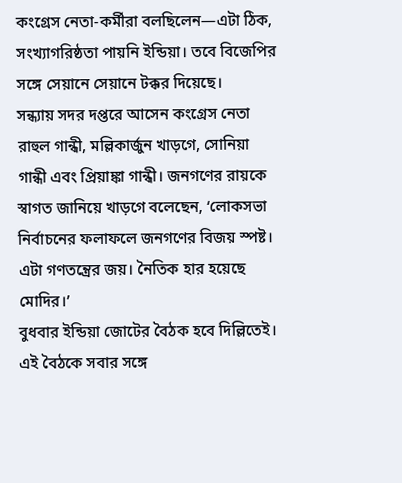কংগ্রেস নেতা-কর্মীরা বলছিলেন—এটা ঠিক, সংখ্যাগরিষ্ঠতা পায়নি ইন্ডিয়া। তবে বিজেপির সঙ্গে সেয়ানে সেয়ানে টক্কর দিয়েছে।
সন্ধ্যায় সদর দপ্তরে আসেন কংগ্রেস নেতা রাহুল গান্ধী, মল্লিকার্জুন খাড়গে, সোনিয়া গান্ধী এবং প্রিয়াঙ্কা গান্ধী। জনগণের রায়কে স্বাগত জানিয়ে খাড়গে বলেছেন, ‘লোকসভা নির্বাচনের ফলাফলে জনগণের বিজয় স্পষ্ট। এটা গণতন্ত্রের জয়। নৈতিক হার হয়েছে মোদির।’
বুধবার ইন্ডিয়া জোটের বৈঠক হবে দিল্লিতেই। এই বৈঠকে সবার সঙ্গে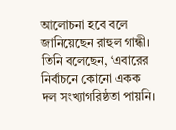আলোচনা হবে বলে জানিয়েছেন রাহুল গান্ধী। তিনি বলেছেন, ‘এবারের নির্বাচনে কোনো একক দল সংখ্যাগরিষ্ঠতা পায়নি।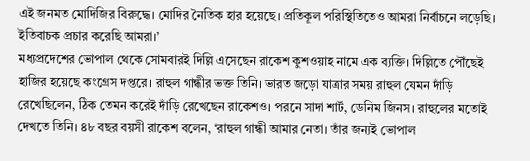এই জনমত মোদিজির বিরুদ্ধে। মোদির নৈতিক হার হয়েছে। প্রতিকূল পরিস্থিতিতেও আমরা নির্বাচনে লড়েছি। ইতিবাচক প্রচার করেছি আমরা।’
মধ্যপ্রদেশের ভোপাল থেকে সোমবারই দিল্লি এসেছেন রাকেশ কুশওয়াহ নামে এক ব্যক্তি। দিল্লিতে পৌঁছেই হাজির হয়েছে কংগ্রেস দপ্তরে। রাহুল গান্ধীর ভক্ত তিনি। ভারত জড়ো যাত্রার সময় রাহুল যেমন দাঁড়ি রেখেছিলেন, ঠিক তেমন করেই দাঁড়ি রেখেছেন রাকেশও। পরনে সাদা শার্ট, ডেনিম জিনস। রাহুলের মতোই দেখতে তিনি। ৪৮ বছর বয়সী রাকেশ বলেন, ‘রাহুল গান্ধী আমার নেতা। তাঁর জন্যই ভোপাল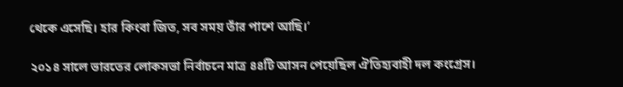থেকে এসেছি। হার কিংবা জিত, সব সময় তাঁর পাশে আছি।’

২০১৪ সালে ভারতের লোকসভা নির্বাচনে মাত্র ৪৪টি আসন পেয়েছিল ঐতিহ্যবাহী দল কংগ্রেস।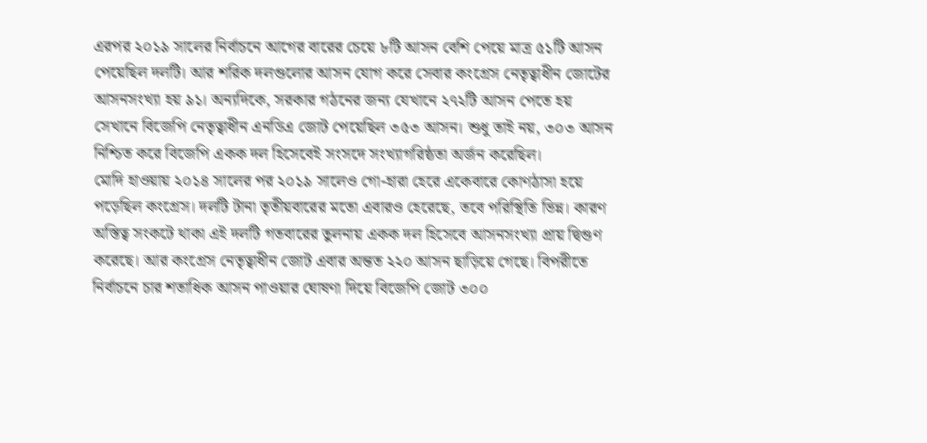এরপর ২০১৯ সালের নির্বাচনে আগের বারের চেয়ে ৮টি আসন বেশি পেয়ে মাত্র ৫১টি আসন পেয়েছিল দলটি। আর শরিক দলগুলোর আসন যোগ করে সেবার কংগ্রেস নেতৃত্বাধীন জোটের আসনসংখ্যা হয় ৯১। অন্যদিকে, সরকার গঠনের জন্য যেখানে ২৭২টি আসন পেতে হয় সেখানে বিজেপি নেতৃত্বাধীন এনডিএ জোট পেয়েছিল ৩৫৩ আসন। শুধু তাই নয়, ৩০৩ আসন নিশ্চিত করে বিজেপি একক দল হিসেবেই সংসদে সংখ্যাগরিষ্ঠতা অর্জন করেছিল।
মোদি হাওয়ায় ২০১৪ সালের পর ২০১৯ সালেও গো-হারা হেরে একেবারে কোণঠাসা হয়ে পড়েছিল কংগ্রেস। দলটি টানা তৃতীয়বারের মতো এবারও হেরেছে, তবে পরিস্থিতি ভিন্ন। কারণ অস্তিত্ব সংকটে থাকা এই দলটি গতবারের তুলনায় একক দল হিসেবে আসনসংখ্যা প্রায় দ্বিগুণ করেছে। আর কংগ্রেস নেতৃত্বাধীন জোট এবার অন্তত ২২০ আসন ছাড়িয়ে গেছে। বিপরীতে নির্বাচনে চার শতাধিক আসন পাওয়ার ঘোষণা দিয়ে বিজেপি জোট ৩০০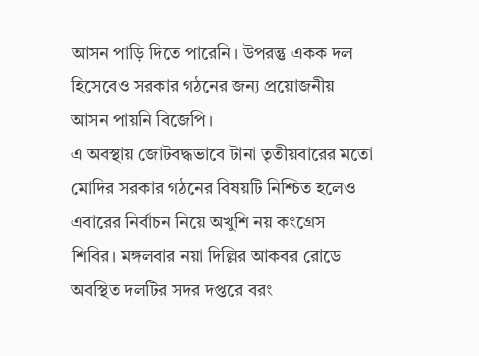আসন পাড়ি দিতে পারেনি। উপরন্তু একক দল হিসেবেও সরকার গঠনের জন্য প্রয়োজনীয় আসন পায়নি বিজেপি।
এ অবস্থায় জোটবদ্ধভাবে টানা তৃতীয়বারের মতো মোদির সরকার গঠনের বিষয়টি নিশ্চিত হলেও এবারের নির্বাচন নিয়ে অখুশি নয় কংগ্রেস শিবির। মঙ্গলবার নয়া দিল্লির আকবর রোডে অবস্থিত দলটির সদর দপ্তরে বরং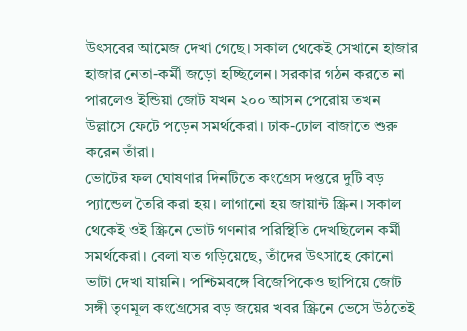উৎসবের আমেজ দেখা গেছে। সকাল থেকেই সেখানে হাজার হাজার নেতা-কর্মী জড়ো হচ্ছিলেন। সরকার গঠন করতে না পারলেও ইন্ডিয়া জোট যখন ২০০ আসন পেরোয় তখন উল্লাসে ফেটে পড়েন সমর্থকেরা। ঢাক-ঢোল বাজাতে শুরু করেন তাঁরা।
ভোটের ফল ঘোষণার দিনটিতে কংগ্রেস দপ্তরে দুটি বড় প্যান্ডেল তৈরি করা হয়। লাগানো হয় জায়ান্ট স্ক্রিন। সকাল থেকেই ওই স্ক্রিনে ভোট গণনার পরিস্থিতি দেখছিলেন কর্মী সমর্থকেরা। বেলা যত গড়িয়েছে, তাঁদের উৎসাহে কোনো ভাটা দেখা যায়নি। পশ্চিমবঙ্গে বিজেপিকেও ছাপিয়ে জোট সঙ্গী তৃণমূল কংগ্রেসের বড় জয়ের খবর স্ক্রিনে ভেসে উঠতেই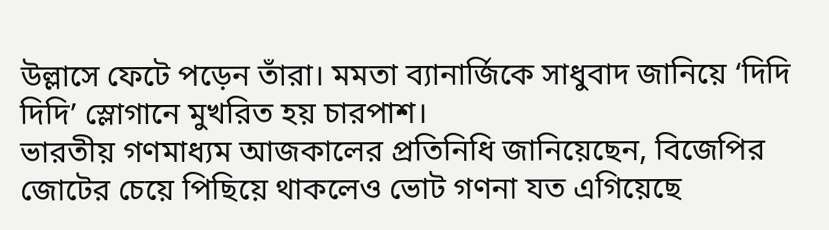উল্লাসে ফেটে পড়েন তাঁরা। মমতা ব্যানার্জিকে সাধুবাদ জানিয়ে ‘দিদি দিদি’ স্লোগানে মুখরিত হয় চারপাশ।
ভারতীয় গণমাধ্যম আজকালের প্রতিনিধি জানিয়েছেন, বিজেপির জোটের চেয়ে পিছিয়ে থাকলেও ভোট গণনা যত এগিয়েছে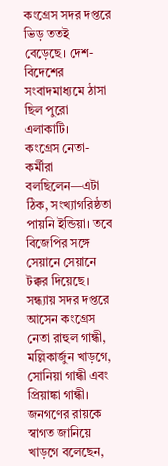কংগ্রেস সদর দপ্তরে ভিড় ততই বেড়েছে। দেশ-বিদেশের সংবাদমাধ্যমে ঠাসা ছিল পুরো এলাকাটি।
কংগ্রেস নেতা-কর্মীরা বলছিলেন—এটা ঠিক, সংখ্যাগরিষ্ঠতা পায়নি ইন্ডিয়া। তবে বিজেপির সঙ্গে সেয়ানে সেয়ানে টক্কর দিয়েছে।
সন্ধ্যায় সদর দপ্তরে আসেন কংগ্রেস নেতা রাহুল গান্ধী, মল্লিকার্জুন খাড়গে, সোনিয়া গান্ধী এবং প্রিয়াঙ্কা গান্ধী। জনগণের রায়কে স্বাগত জানিয়ে খাড়গে বলেছেন,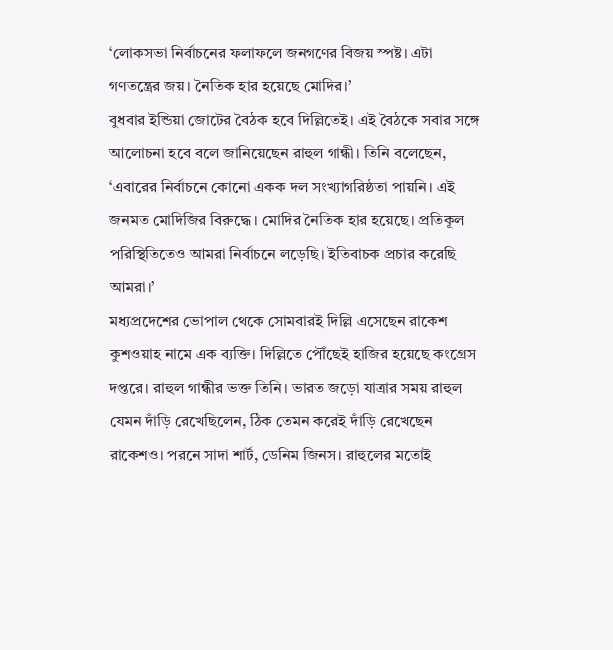‘লোকসভা নির্বাচনের ফলাফলে জনগণের বিজয় স্পষ্ট। এটা গণতন্ত্রের জয়। নৈতিক হার হয়েছে মোদির।’
বুধবার ইন্ডিয়া জোটের বৈঠক হবে দিল্লিতেই। এই বৈঠকে সবার সঙ্গে আলোচনা হবে বলে জানিয়েছেন রাহুল গান্ধী। তিনি বলেছেন, ‘এবারের নির্বাচনে কোনো একক দল সংখ্যাগরিষ্ঠতা পায়নি। এই জনমত মোদিজির বিরুদ্ধে। মোদির নৈতিক হার হয়েছে। প্রতিকূল পরিস্থিতিতেও আমরা নির্বাচনে লড়েছি। ইতিবাচক প্রচার করেছি আমরা।’
মধ্যপ্রদেশের ভোপাল থেকে সোমবারই দিল্লি এসেছেন রাকেশ কুশওয়াহ নামে এক ব্যক্তি। দিল্লিতে পৌঁছেই হাজির হয়েছে কংগ্রেস দপ্তরে। রাহুল গান্ধীর ভক্ত তিনি। ভারত জড়ো যাত্রার সময় রাহুল যেমন দাঁড়ি রেখেছিলেন, ঠিক তেমন করেই দাঁড়ি রেখেছেন রাকেশও। পরনে সাদা শার্ট, ডেনিম জিনস। রাহুলের মতোই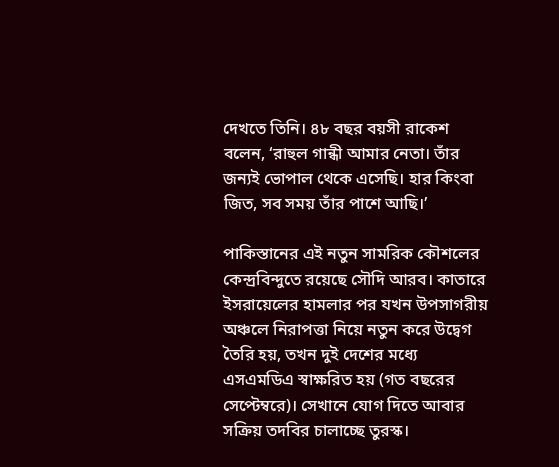দেখতে তিনি। ৪৮ বছর বয়সী রাকেশ বলেন, ‘রাহুল গান্ধী আমার নেতা। তাঁর জন্যই ভোপাল থেকে এসেছি। হার কিংবা জিত, সব সময় তাঁর পাশে আছি।’

পাকিস্তানের এই নতুন সামরিক কৌশলের কেন্দ্রবিন্দুতে রয়েছে সৌদি আরব। কাতারে ইসরায়েলের হামলার পর যখন উপসাগরীয় অঞ্চলে নিরাপত্তা নিয়ে নতুন করে উদ্বেগ তৈরি হয়, তখন দুই দেশের মধ্যে এসএমডিএ স্বাক্ষরিত হয় (গত বছরের সেপ্টেম্বরে)। সেখানে যোগ দিতে আবার সক্রিয় তদবির চালাচ্ছে তুরস্ক।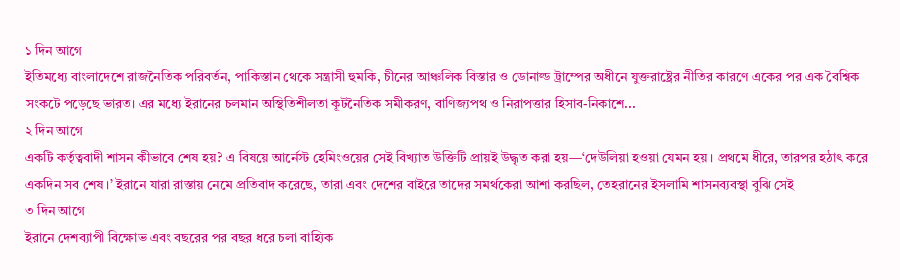১ দিন আগে
ইতিমধ্যে বাংলাদেশে রাজনৈতিক পরিবর্তন, পাকিস্তান থেকে সন্ত্রাসী হুমকি, চীনের আঞ্চলিক বিস্তার ও ডোনাল্ড ট্রাম্পের অধীনে যুক্তরাষ্ট্রের নীতির কারণে একের পর এক বৈশ্বিক সংকটে পড়েছে ভারত। এর মধ্যে ইরানের চলমান অস্থিতিশীলতা কূটনৈতিক সমীকরণ, বাণিজ্যপথ ও নিরাপত্তার হিসাব-নিকাশে...
২ দিন আগে
একটি কর্তৃত্ববাদী শাসন কীভাবে শেষ হয়? এ বিষয়ে আর্নেস্ট হেমিংওয়ের সেই বিখ্যাত উক্তিটি প্রায়ই উদ্ধৃত করা হয়—‘দেউলিয়া হওয়া যেমন হয়। প্রথমে ধীরে, তারপর হঠাৎ করে একদিন সব শেষ।’ ইরানে যারা রাস্তায় নেমে প্রতিবাদ করেছে, তারা এবং দেশের বাইরে তাদের সমর্থকেরা আশা করছিল, তেহরানের ইসলামি শাসনব্যবস্থা বুঝি সেই
৩ দিন আগে
ইরানে দেশব্যাপী বিক্ষোভ এবং বছরের পর বছর ধরে চলা বাহ্যিক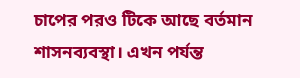চাপের পরও টিকে আছে বর্তমান শাসনব্যবস্থা। এখন পর্যন্ত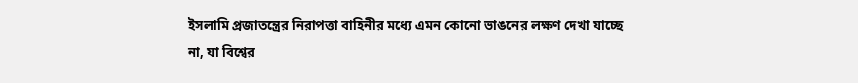ইসলামি প্রজাতন্ত্রের নিরাপত্তা বাহিনীর মধ্যে এমন কোনো ভাঙনের লক্ষণ দেখা যাচ্ছে না, যা বিশ্বের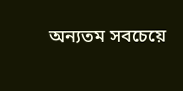অন্যতম সবচেয়ে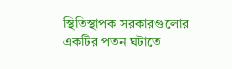স্থিতিস্থাপক সরকারগুলোর একটির পতন ঘটাতে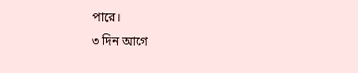পারে।
৩ দিন আগে